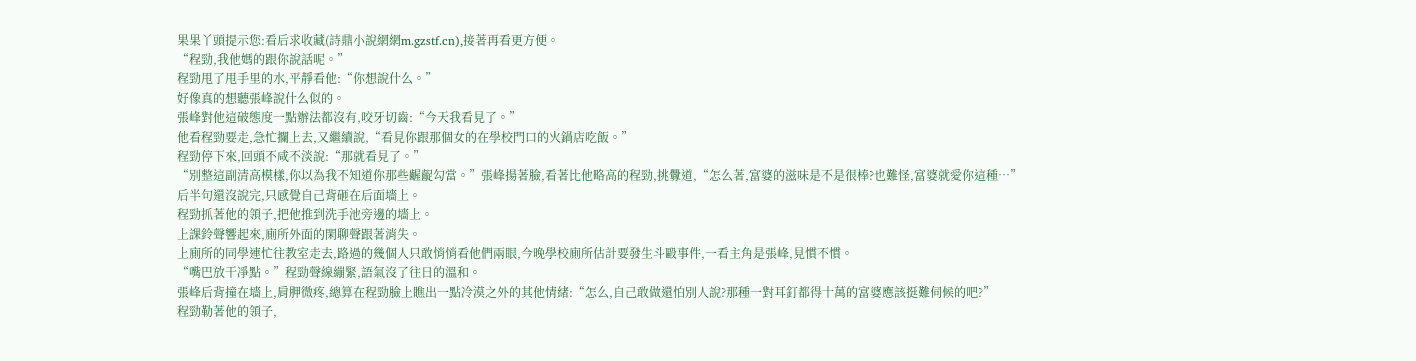果果丫頭提示您:看后求收藏(詩鼎小說網網m.gzstf.cn),接著再看更方便。
“程勁,我他媽的跟你說話呢。”
程勁甩了甩手里的水,平靜看他:“你想說什么。”
好像真的想聽張峰說什么似的。
張峰對他這破態度一點辦法都沒有,咬牙切齒:“今天我看見了。”
他看程勁要走,急忙攔上去,又繼續說,“看見你跟那個女的在學校門口的火鍋店吃飯。”
程勁停下來,回頭不咸不淡說:“那就看見了。”
“別整這副清高模樣,你以為我不知道你那些齷齪勾當。”張峰揚著臉,看著比他略高的程勁,挑釁道,“怎么著,富婆的滋味是不是很棒?也難怪,富婆就愛你這種…”
后半句還沒說完,只感覺自己背砸在后面墻上。
程勁抓著他的領子,把他推到洗手池旁邊的墻上。
上課鈴聲響起來,廁所外面的閑聊聲跟著消失。
上廁所的同學連忙往教室走去,路過的幾個人只敢悄悄看他們兩眼,今晚學校廁所估計要發生斗毆事件,一看主角是張峰,見慣不慣。
“嘴巴放干凈點。”程勁聲線繃緊,語氣沒了往日的溫和。
張峰后背撞在墻上,肩胛微疼,總算在程勁臉上瞧出一點冷漠之外的其他情緒:“怎么,自己敢做還怕別人說?那種一對耳釘都得十萬的富婆應該挺難伺候的吧?”
程勁勒著他的領子,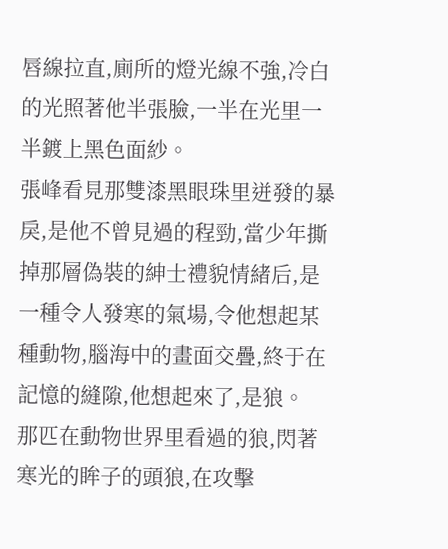唇線拉直,廁所的燈光線不強,冷白的光照著他半張臉,一半在光里一半鍍上黑色面紗。
張峰看見那雙漆黑眼珠里迸發的暴戾,是他不曾見過的程勁,當少年撕掉那層偽裝的紳士禮貌情緒后,是一種令人發寒的氣場,令他想起某種動物,腦海中的畫面交疊,終于在記憶的縫隙,他想起來了,是狼。
那匹在動物世界里看過的狼,閃著寒光的眸子的頭狼,在攻擊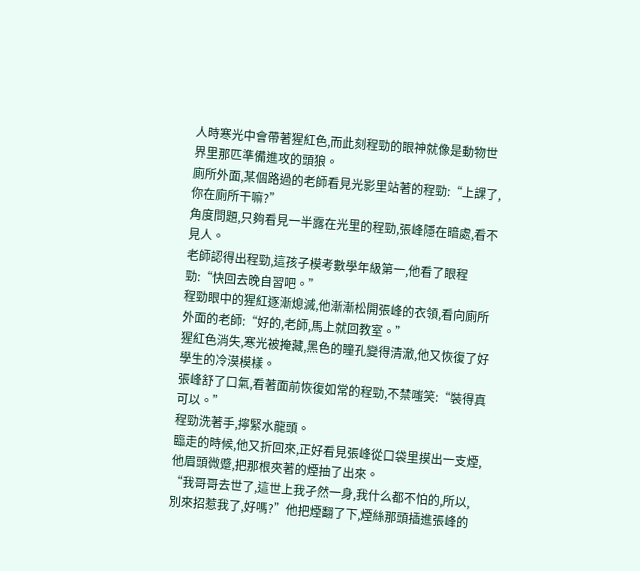人時寒光中會帶著猩紅色,而此刻程勁的眼神就像是動物世界里那匹準備進攻的頭狼。
廁所外面,某個路過的老師看見光影里站著的程勁:“上課了,你在廁所干嘛?”
角度問題,只夠看見一半露在光里的程勁,張峰隱在暗處,看不見人。
老師認得出程勁,這孩子模考數學年級第一,他看了眼程勁:“快回去晚自習吧。”
程勁眼中的猩紅逐漸熄滅,他漸漸松開張峰的衣領,看向廁所外面的老師:“好的,老師,馬上就回教室。”
猩紅色消失,寒光被掩藏,黑色的瞳孔變得清澈,他又恢復了好學生的冷漠模樣。
張峰舒了口氣,看著面前恢復如常的程勁,不禁嗤笑:“裝得真可以。”
程勁洗著手,擰緊水龍頭。
臨走的時候,他又折回來,正好看見張峰從口袋里摸出一支煙,他眉頭微蹙,把那根夾著的煙抽了出來。
“我哥哥去世了,這世上我孑然一身,我什么都不怕的,所以,別來招惹我了,好嗎?”他把煙翻了下,煙絲那頭插進張峰的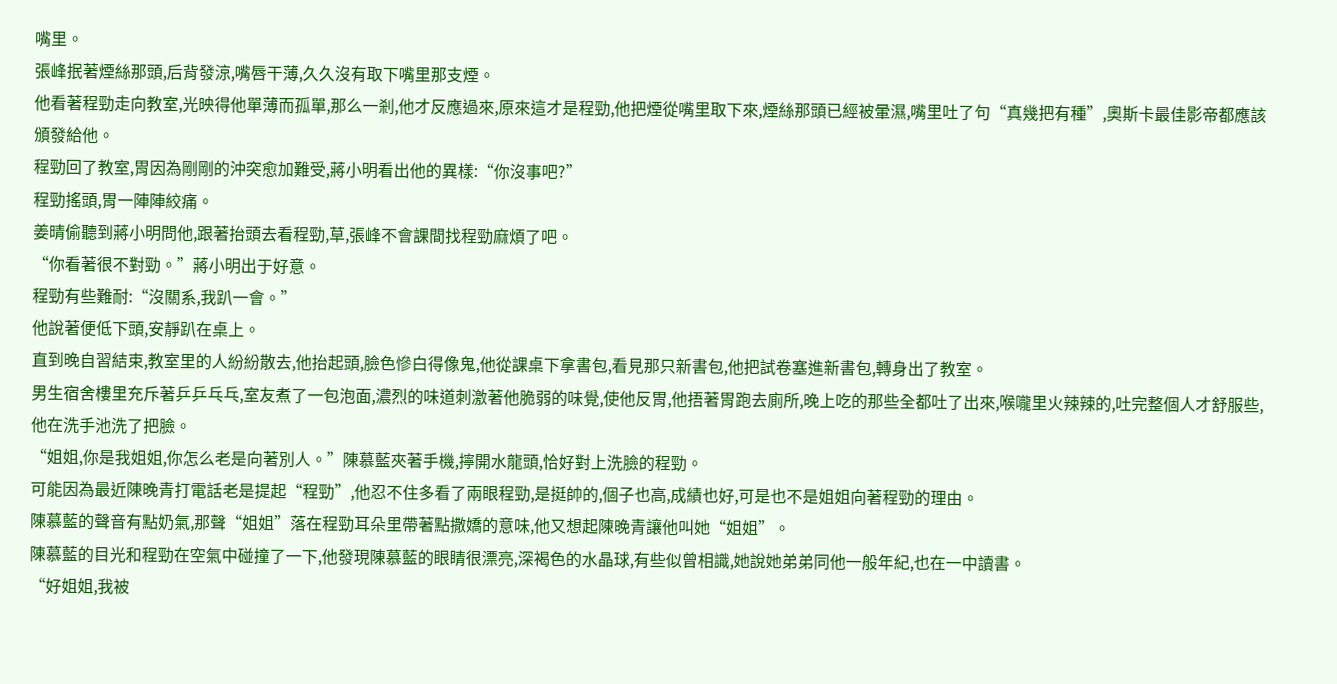嘴里。
張峰抿著煙絲那頭,后背發涼,嘴唇干薄,久久沒有取下嘴里那支煙。
他看著程勁走向教室,光映得他單薄而孤單,那么一剎,他才反應過來,原來這才是程勁,他把煙從嘴里取下來,煙絲那頭已經被暈濕,嘴里吐了句“真幾把有種”,奧斯卡最佳影帝都應該頒發給他。
程勁回了教室,胃因為剛剛的沖突愈加難受,蔣小明看出他的異樣:“你沒事吧?”
程勁搖頭,胃一陣陣絞痛。
姜晴偷聽到蔣小明問他,跟著抬頭去看程勁,草,張峰不會課間找程勁麻煩了吧。
“你看著很不對勁。”蔣小明出于好意。
程勁有些難耐:“沒關系,我趴一會。”
他說著便低下頭,安靜趴在桌上。
直到晚自習結束,教室里的人紛紛散去,他抬起頭,臉色慘白得像鬼,他從課桌下拿書包,看見那只新書包,他把試卷塞進新書包,轉身出了教室。
男生宿舍樓里充斥著乒乒乓乓,室友煮了一包泡面,濃烈的味道刺激著他脆弱的味覺,使他反胃,他捂著胃跑去廁所,晚上吃的那些全都吐了出來,喉嚨里火辣辣的,吐完整個人才舒服些,他在洗手池洗了把臉。
“姐姐,你是我姐姐,你怎么老是向著別人。”陳慕藍夾著手機,擰開水龍頭,恰好對上洗臉的程勁。
可能因為最近陳晚青打電話老是提起“程勁”,他忍不住多看了兩眼程勁,是挺帥的,個子也高,成績也好,可是也不是姐姐向著程勁的理由。
陳慕藍的聲音有點奶氣,那聲“姐姐”落在程勁耳朵里帶著點撒嬌的意味,他又想起陳晚青讓他叫她“姐姐”。
陳慕藍的目光和程勁在空氣中碰撞了一下,他發現陳慕藍的眼睛很漂亮,深褐色的水晶球,有些似曾相識,她說她弟弟同他一般年紀,也在一中讀書。
“好姐姐,我被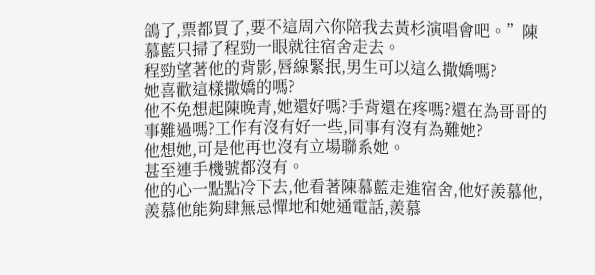鴿了,票都買了,要不這周六你陪我去黃杉演唱會吧。”陳慕藍只掃了程勁一眼就往宿舍走去。
程勁望著他的背影,唇線緊抿,男生可以這么撒嬌嗎?
她喜歡這樣撒嬌的嗎?
他不免想起陳晚青,她還好嗎?手背還在疼嗎?還在為哥哥的事難過嗎?工作有沒有好一些,同事有沒有為難她?
他想她,可是他再也沒有立場聯系她。
甚至連手機號都沒有。
他的心一點點冷下去,他看著陳慕藍走進宿舍,他好羨慕他,羨慕他能夠肆無忌憚地和她通電話,羨慕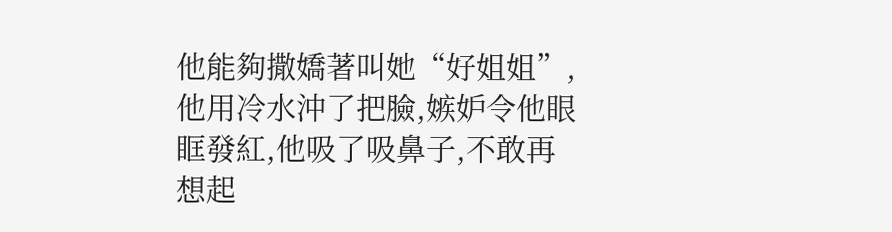他能夠撒嬌著叫她“好姐姐”,他用冷水沖了把臉,嫉妒令他眼眶發紅,他吸了吸鼻子,不敢再想起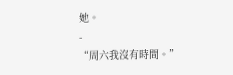她。
-
“周六我沒有時間。”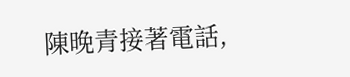陳晚青接著電話,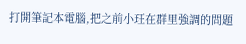打開筆記本電腦,把之前小玨在群里強調的問題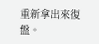重新拿出來復盤。